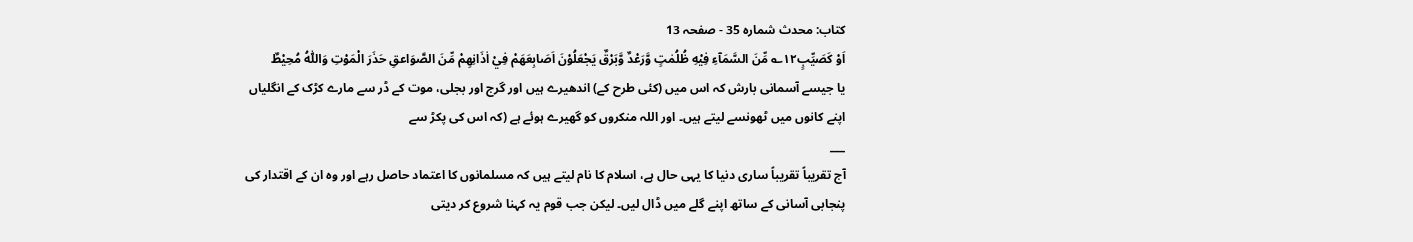کتاب: محدث شمارہ 35 - صفحہ 13
اَوْ كَصَيِّبٍ۱۲؎ مِّنَ السَّمَآءِ فِيْهِ ظُلُمٰتٍ وَّرَعْدٌ وَّبَرْقٌ يَجْعَلُوْنَ اَصَابِعَھَمْ فِيْ اٰذَانِھِمْ مِّنَ الصَّوَاعقِ حَذَرَ الْمَوْتِ وَاللّٰهُ مُحِيْطٌ
یا جیسے آسمانی بارش کہ اس میں (کئی طرح کے) اندھیرے ہیں اور گرج اور بجلی، موت کے ڈر سے مارے کڑک کے انگلیاں اپنے کانوں میں ٹھونسے لیتے ہیں۔ اور اللہ منکروں کو گھیرے ہوئے ہے (کہ اس کی پکڑ سے
___
آج تقریباً تقریباً ساری دنیا کا یہی حال ہے، اسلام کا نام لیتے ہیں کہ مسلمانوں کا اعتماد حاصل رہے اور وہ ان کے اقتدار کی پنجابی آسانی کے ساتھ اپنے گلے میں ڈال لیں۔ لیکن جب قوم یہ کہنا شروع کر دیتی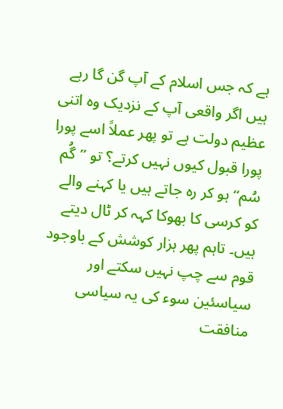ہے کہ جس اسلام کے آپ گن گا رہے ہیں اگر واقعی آپ کے نزدیک وہ اتنی عظیم دولت ہے تو پھر عملاً اسے پورا پورا قبول کیوں نہیں کرتے؟ تو ’’گُم سُم‘‘ ہو کر رہ جاتے ہیں یا کہنے والے کو کرسی کا بھوکا کہہ کر ٹال دیتے ہیں۔ تاہم پھر ہزار کوشش کے باوجود قوم سے چپ نہیں سکتے اور سیاسئین سوء کی یہ سیاسی منافقت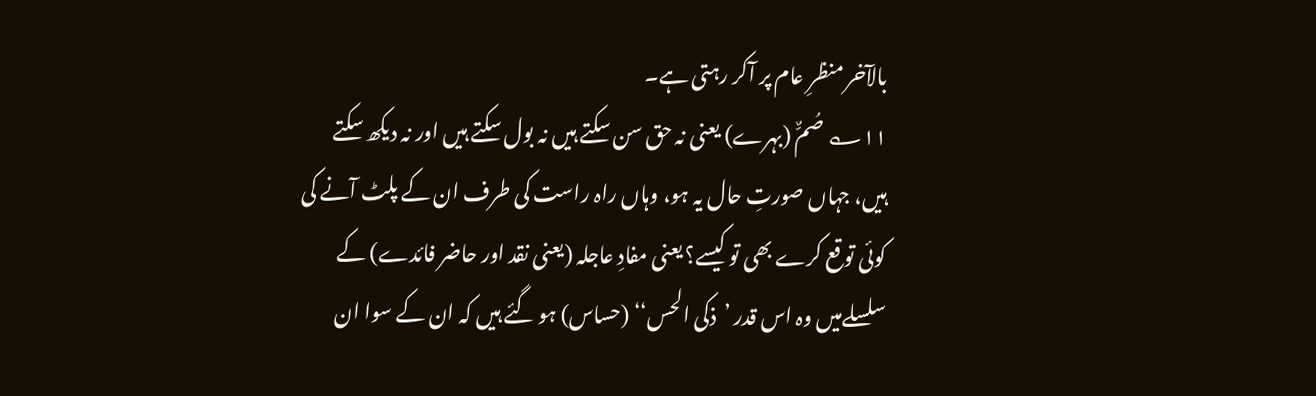بالآخر منظرِ عام پر آکر رہتی ہے۔
۱۱؎ صُمٌّ (بہرے) یعنی نہ حق سن سکتے ہیں نہ بول سکتے ہیں اور نہ دیکھ سکتے ہیں، جہاں صورتِ حال یہ ہو، وہاں راہ راست کی طرف ان کے پلٹ آنے کی کوئی توقع کرے بھی تو کیسے؟ یعنی مفادِ عاجلہ (یعنی نقد اور حاضر فائدے) کے سلسلےمیں وہ اس قدر ’ذکی الحس‘‘ (حساس) ہو گئے ہیں کہ ان کے سوا ان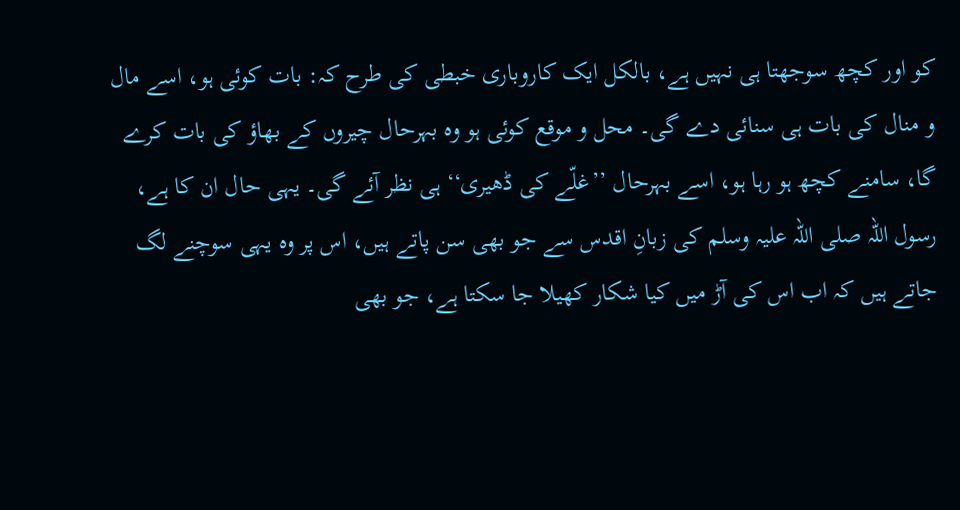کو اور کچھ سوجھتا ہی نہیں ہے، بالکل ایک کاروباری خبطی کی طرح کہ: بات کوئی ہو، اسے مال و منال کی بات ہی سنائی دے گی۔ محل و موقع کوئی ہو وہ بہرحال چیروں کے بھاؤ کی بات کرے گا، سامنے کچھ ہو رہا ہو، اسے بہرحال ’’غلّے کی ڈھیری‘‘ ہی نظر آئے گی۔ یہی حال ان کا ہے، رسول اللہ صلی اللہ علیہ وسلم کی زبانِ اقدس سے جو بھی سن پاتے ہیں، اس پر وہ یہی سوچنے لگ جاتے ہیں کہ اب اس کی آڑ میں کیا شکار کھیلا جا سکتا ہے، جو بھی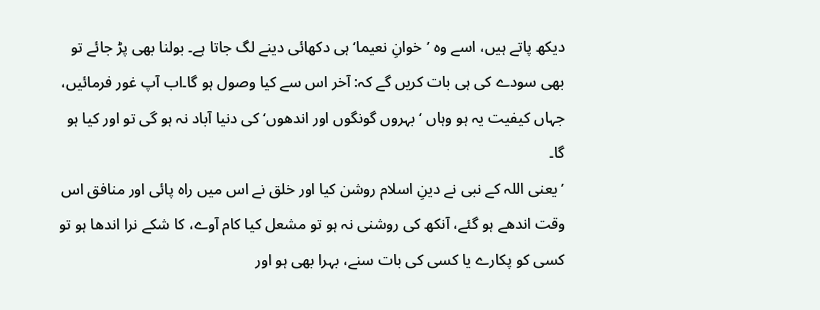دیکھ پاتے ہیں، اسے وہ ’خوانِ نعیما‘ ہی دکھائی دینے لگ جاتا ہے۔ بولنا بھی پڑ جائے تو بھی سودے کی ہی بات کریں گے کہ: آخر اس سے کیا وصول ہو گا۔اب آپ غور فرمائیں، جہاں کیفیت یہ ہو وہاں ‘بہروں گونگوں اور اندھوں‘ کی دنیا آباد نہ ہو گی تو اور کیا ہو گا۔
’یعنی اللہ کے نبی نے دینِ اسلام روشن کیا اور خلق نے اس میں راہ پائی اور منافق اس وقت اندھے ہو گئے، آنکھ کی روشنی نہ ہو تو مشعل کیا کام آوے، کا شکے نرا اندھا ہو تو کسی کو پکارے یا کسی کی بات سنے، بہرا بھی ہو اور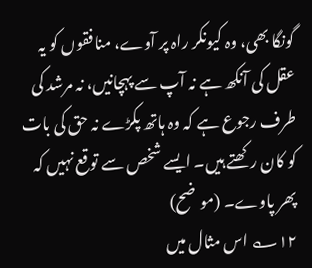گونگا بھی، وہ کیونکر راہ پر آوے، منافقوں کو یہ عقل کی آنکھ ہے نہ آپ سے پہچانیں، نہ مرشد کی طرف رجوع ہے کہ وہ ہاتھ پکڑے نہ حق کی بات کو کان رکھتے ہیں۔ ایسے شخص سے توقع نہیں کہ پھر پاوے۔ (موضح)
۱۲؎ اس مثال میں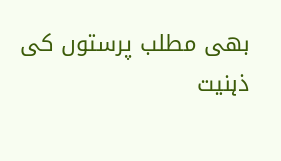بھی مطلب پرستوں کی ذہنیت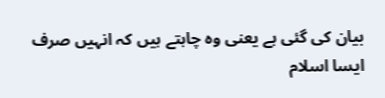بیان کی گئی ہے یعنی وہ چاہتے ہیں کہ انہیں صرف ایسا اسلام